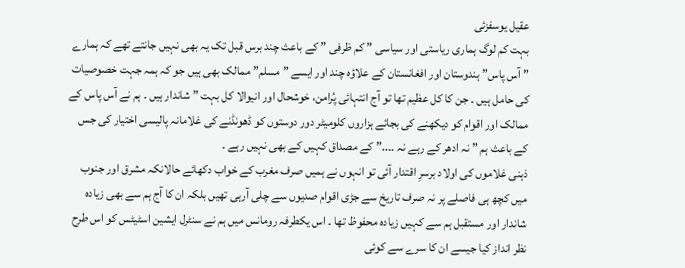عقیل یوسفزئی
بہت کم لوگ ہماری ریاستی اور سیاسی ” کم ظرفی ” کے باعث چند برس قبل تک یہ بھی نہیں جانتے تھے کہ ہمارے ” آس پاس” ہندوستان اور افغانستان کے علاؤہ چند اور ایسے ” مسلم” ممالک بھی ہیں جو کہ ہمہ جہت خصوصیات کی حامل ہیں ۔ جن کا کل عظیم تھا تو آج انتہائی پُرامن، خوشحال اور انیوالا کل بہت ” شاندار ہیں ۔ ہم نے آس پاس کے ممالک اور اقوام کو دیکھنے کی بجائے ہزاروں کلومیٹر دور دوستوں کو ڈھونڈنے کی غلامانہ پالیسی اختیار کی جس کے باعث ہم ” نہ ادھر کے رہے نہ ۔۔..” کے مصداق کہیں کے بھی نہیں رہے ۔
ذہنی غلاموں کی اولاد برسرِ اقتدار آئی تو انہوں نے ہمیں صرف مغرب کے خواب دکھائے حالانکہ مشرق اور جنوب میں کچھ ہی فاصلے پر نہ صرف تاریخ سے جڑی اقوام صدیوں سے چلی آرہی تھیں بلکہ ان کا آج ہم سے بھی زیادہ شاندار اور مستقبل ہم سے کہیں زیادہ محفوظ تھا ۔ اس یکطرفہ رومانس میں ہم نے سنٹرل ایشین اسٹیٹس کو اس طرح نظر انداز کیا جیسے ان کا سرے سے کوئی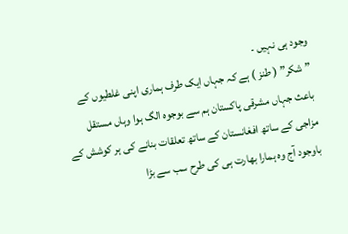وجود ہی نہیں ۔
” شکر” ( طنز ) ہے کہ جہاں ایک طرف ہماری اپنی غلطیوں کے باعث جہاں مشرقی پاکستان ہم سے بوجوہ الگ ہوا وہاں مستقل مزاجی کے ساتھ افغانستان کے ساتھ تعلقات بنانے کی ہر کوشش کے باوجود آج وہ ہمارا بھارت ہی کی طرح سب سے بڑا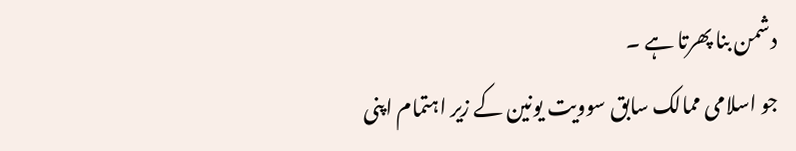دشمن بنا پھرتا ہے ۔
جو اسلامی ممالک سابق سوویت یونین کے زیر اہتمام اپنی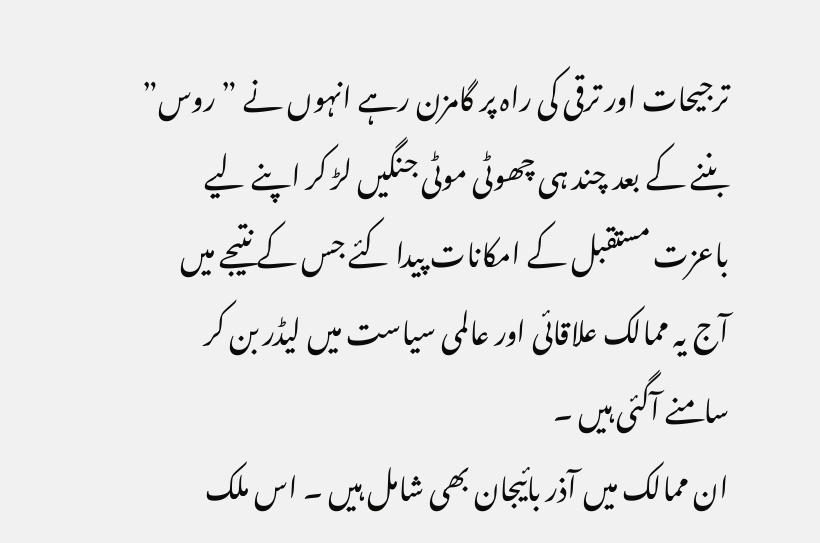ترجیحات اور ترقی کی راہ پر گامزن رہے انہوں نے ” روس” بننے کے بعد چند ہی چھوٹی موٹی جنگیں لڑ کر اپنے لیے باعزت مستقبل کے امکانات پیدا کئے جس کے نتیجے میں آج یہ ممالک علاقائی اور عالمی سیاست میں لیڈر بن کر سامنے آگئی ہیں ۔
ان ممالک میں آذر بائیجان بھی شامل ہیں ۔ اس ملک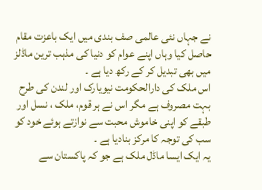نے جہاں نئی عالمی صف بندی میں ایک باعزت مقام حاصل کیا وہاں اپنے عوام کو دنیا کی مذہب ترین ماڈلز میں بھی تبدیل کر کے رکھ دیا ہے ۔
اس ملک کی دارالحکومت نیویارک اور لندن کی طرح بہت مصروف ہے مگر اس نے ہر قوم، ملک ، نسل اور طبقے کو اپنی خاموش محبت سے نوازتے ہوئے خود کو سب کی توجہ کا مرکز بنادیا ہے ۔
یہ ایک ایسا ماڈل ملک ہے جو کہ پاکستان سے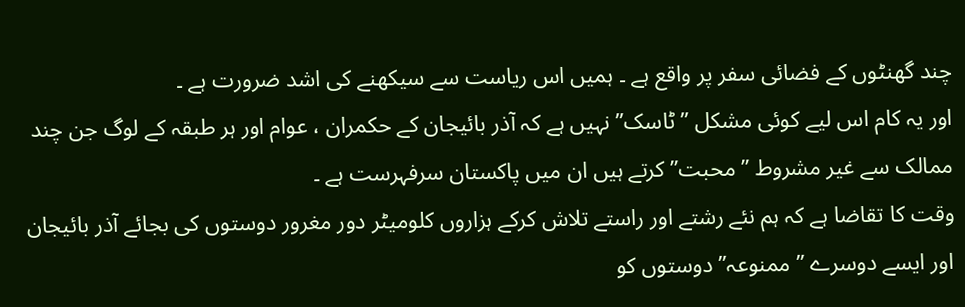چند گھنٹوں کے فضائی سفر پر واقع ہے ۔ ہمیں اس ریاست سے سیکھنے کی اشد ضرورت ہے ۔
اور یہ کام اس لیے کوئی مشکل ” ٹاسک” نہیں ہے کہ آذر بائیجان کے حکمران ، عوام اور ہر طبقہ کے لوگ جن چند ممالک سے غیر مشروط ” محبت” کرتے ہیں ان میں پاکستان سرفہرست ہے ۔
وقت کا تقاضا ہے کہ ہم نئے رشتے اور راستے تلاش کرکے ہزاروں کلومیٹر دور مغرور دوستوں کی بجائے آذر بائیجان اور ایسے دوسرے ” ممنوعہ” دوستوں کو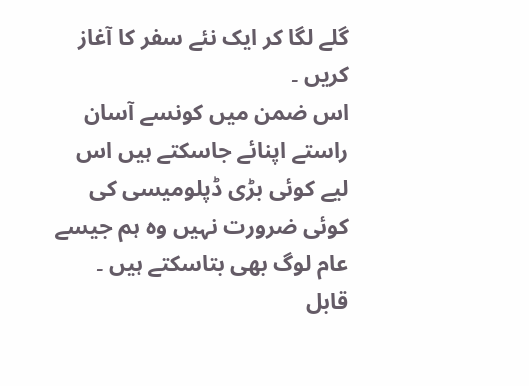گلے لگا کر ایک نئے سفر کا آغاز کریں ۔
اس ضمن میں کونسے آسان راستے اپنائے جاسکتے ہیں اس لیے کوئی بڑی ڈپلومیسی کی کوئی ضرورت نہیں وہ ہم جیسے عام لوگ بھی بتاسکتے ہیں ۔
قابل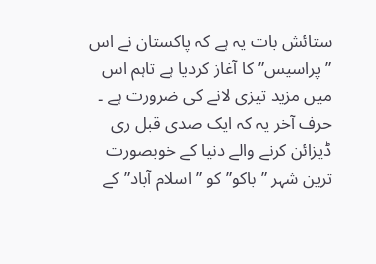ستائش بات یہ ہے کہ پاکستان نے اس ” پراسیس” کا آغاز کردیا ہے تاہم اس میں مزید تیزی لانے کی ضرورت ہے ۔
حرف آخر یہ کہ ایک صدی قبل ری ڈیزائن کرنے والے دنیا کے خوبصورت ترین شہر ” باکو” کو ” اسلام آباد” کے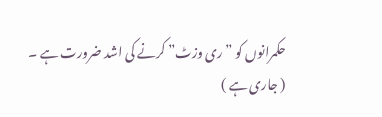حکمرانوں کو ” ری وزٹ” کرنے کی اشد ضرورت ہے ۔
( جاری ہے )